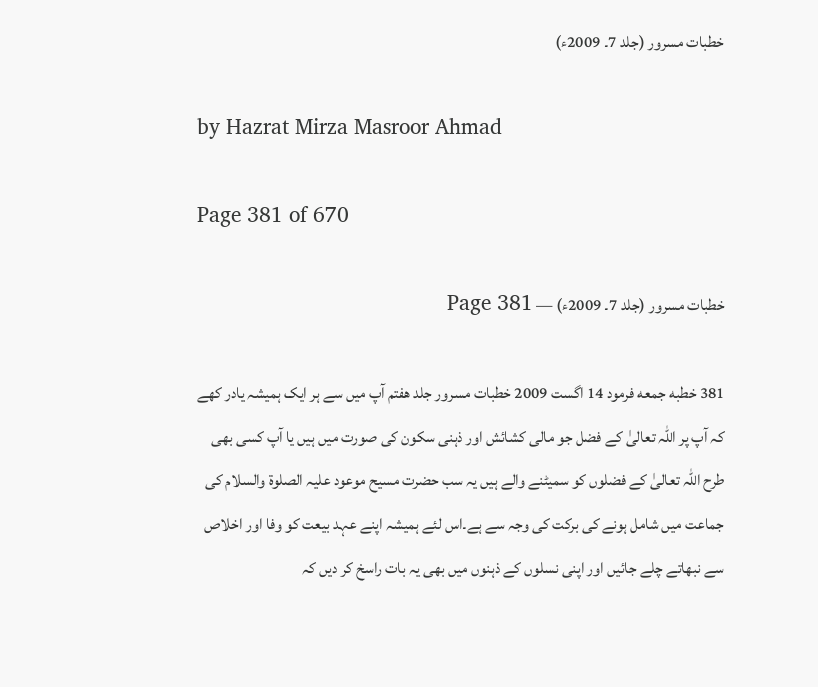خطبات مسرور (جلد 7۔ 2009ء)

by Hazrat Mirza Masroor Ahmad

Page 381 of 670

خطبات مسرور (جلد 7۔ 2009ء) — Page 381

381 خطبه جمعه فرمود 14 اگست 2009 خطبات مسرور جلد هفتم آپ میں سے ہر ایک ہمیشہ یادر کھے کہ آپ پر اللہ تعالیٰ کے فضل جو مالی کشائش اور ذہنی سکون کی صورت میں ہیں یا آپ کسی بھی طرح اللہ تعالیٰ کے فضلوں کو سمیٹنے والے ہیں یہ سب حضرت مسیح موعود علیہ الصلوۃ والسلام کی جماعت میں شامل ہونے کی برکت کی وجہ سے ہے۔اس لئے ہمیشہ اپنے عہد بیعت کو وفا اور اخلاص سے نبھاتے چلے جائیں اور اپنی نسلوں کے ذہنوں میں بھی یہ بات راسخ کر دیں کہ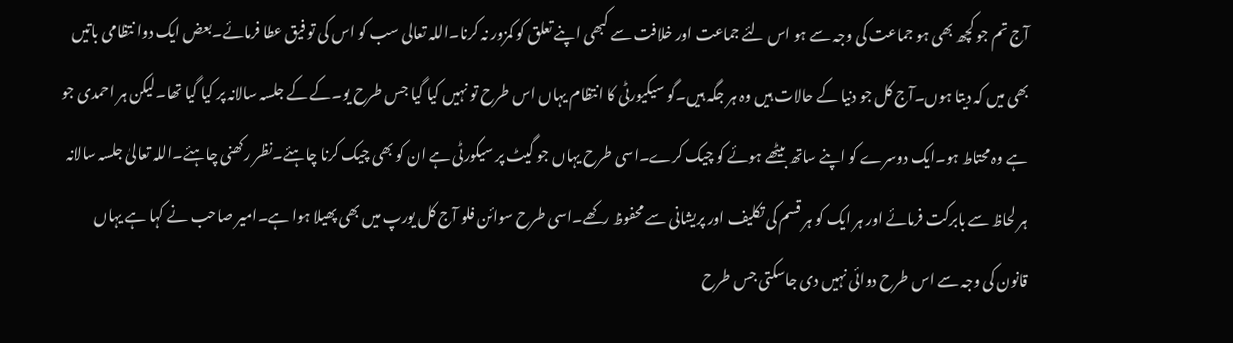آج تم جو کچھ بھی ہو جماعت کی وجہ سے ہو اس لئے جماعت اور خلافت سے کبھی اپنے تعلق کو کمزور نہ کرنا۔اللہ تعالی سب کو اس کی تو فیق عطا فرمائے۔بعض ایک دوا نتظامی باتیں بھی میں کہ دیتا ہوں۔آج کل جو دنیا کے حالات ہیں وہ ہر جگہ ہیں۔گو سیکیورٹی کا انتظام یہاں اس طرح تو نہیں کیا گیا جس طرح یو۔کے کے جلسہ سالانہ پر کیا گیا تھا۔لیکن ہر احمدی جو ہے وہ محتاط ہو۔ایک دوسرے کو اپنے ساتھ بیٹھے ہوئے کو چیک کرے۔اسی طرح یہاں جو گیٹ پر سیکورٹی ہے ان کو بھی چیک کرنا چاہئے۔نظر رکھنی چاہئے۔اللہ تعالیٰ جلسہ سالانہ ہر لحاظ سے بابرکت فرمائے اور ہر ایک کو ہر قسم کی تکلیف اور پریشانی سے محفوظ رکھے۔اسی طرح سوائن فلو آج کل یورپ میں بھی پھیلا ہوا ہے۔امیر صاحب نے کہا ہے یہاں قانون کی وجہ سے اس طرح دوائی نہیں دی جاسکتی جس طرح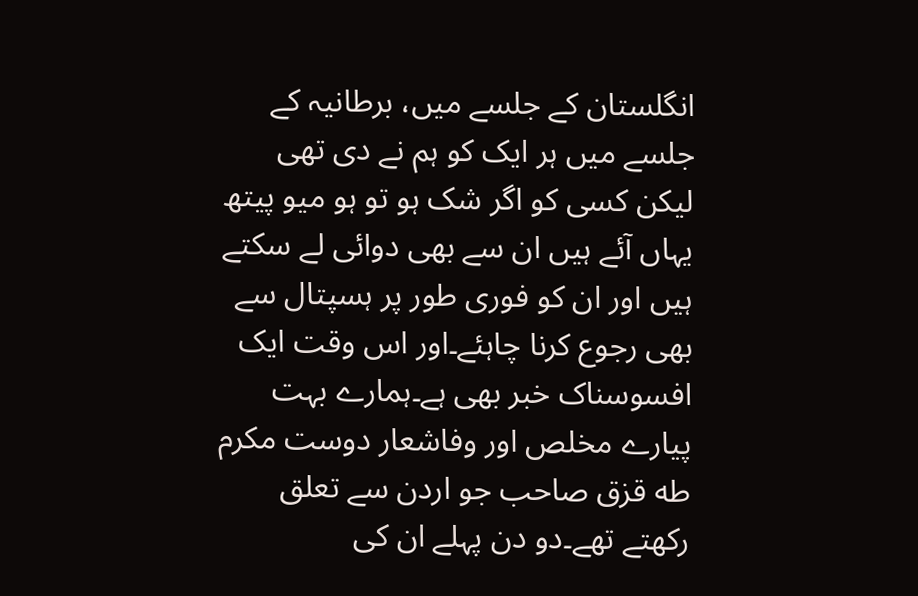انگلستان کے جلسے میں، برطانیہ کے جلسے میں ہر ایک کو ہم نے دی تھی لیکن کسی کو اگر شک ہو تو ہو میو پیتھ یہاں آئے ہیں ان سے بھی دوائی لے سکتے ہیں اور ان کو فوری طور پر ہسپتال سے بھی رجوع کرنا چاہئے۔اور اس وقت ایک افسوسناک خبر بھی ہے۔ہمارے بہت پیارے مخلص اور وفاشعار دوست مکرم طه قزق صاحب جو اردن سے تعلق رکھتے تھے۔دو دن پہلے ان کی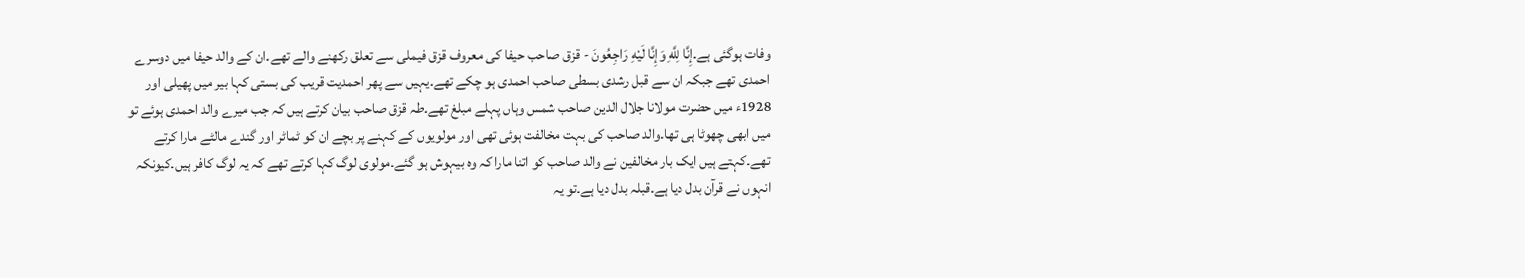وفات ہوگئی ہے۔إِنَّا لِلَّهِ وَإِنَّا لَيْهِ رَاجِعُونَ - قزق صاحب حیفا کی معروف قزق فیملی سے تعلق رکھنے والے تھے۔ان کے والد حیفا میں دوسرے احمدی تھے جبکہ ان سے قبل رشدی بسطی صاحب احمدی ہو چکے تھے۔یہیں سے پھر احمدیت قریب کی بستی کہا بیر میں پھیلی اور 1928ء میں حضرت مولانا جلال الدین صاحب شمس وہاں پہلے مبلغ تھے۔طہ قزق صاحب بیان کرتے ہیں کہ جب میرے والد احمدی ہوئے تو میں ابھی چھوٹا ہی تھا۔والد صاحب کی بہت مخالفت ہوئی تھی اور مولویوں کے کہنے پر بچے ان کو ٹماٹر اور گندے مالٹے مارا کرتے تھے۔کہتے ہیں ایک بار مخالفین نے والد صاحب کو اتنا مارا کہ وہ بیہوش ہو گئے۔مولوی لوگ کہا کرتے تھے کہ یہ لوگ کافر ہیں۔کیونکہ انہوں نے قرآن بدل دیا ہے۔قبلہ بدل دیا ہے۔تو یہ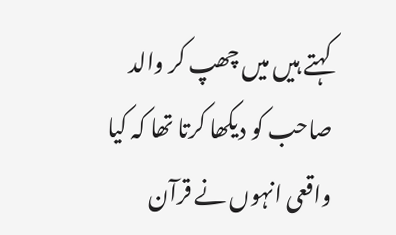کہتے ہیں میں چھپ کر والد صاحب کو دیکھا کرتا تھا کہ کیا واقعی انہوں نے قرآن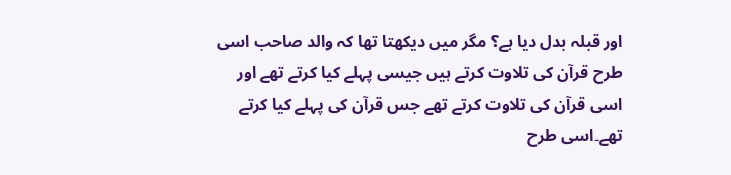اور قبلہ بدل دیا ہے؟ مگر میں دیکھتا تھا کہ والد صاحب اسی طرح قرآن کی تلاوت کرتے ہیں جیسی پہلے کیا کرتے تھے اور اسی قرآن کی تلاوت کرتے تھے جس قرآن کی پہلے کیا کرتے تھے۔اسی طرح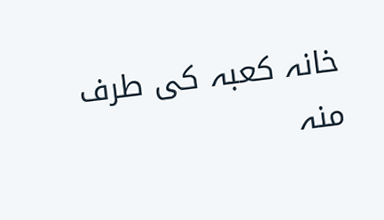خانہ کعبہ کی طرف منہ